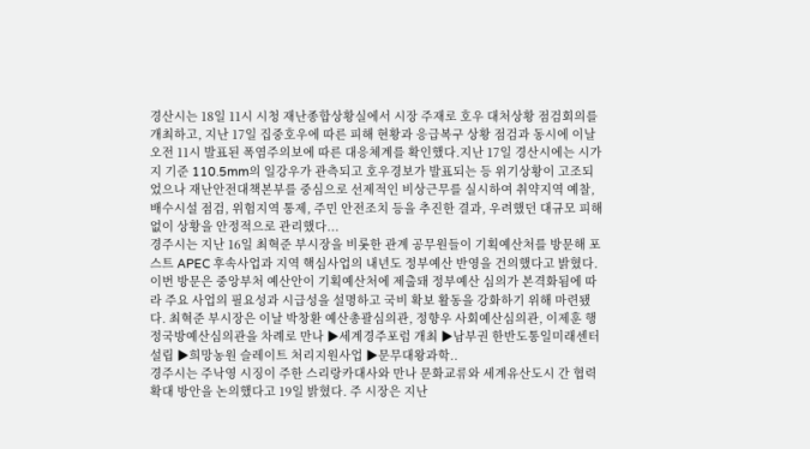경산시는 18일 11시 시청 재난종합상황실에서 시장 주재로 호우 대처상황 점검회의를 개최하고, 지난 17일 집중호우에 따른 피해 현황과 응급복구 상황 점검과 동시에 이날 오전 11시 발표된 폭염주의보에 따른 대응체계를 확인했다.지난 17일 경산시에는 시가지 기준 110.5mm의 일강우가 관측되고 호우경보가 발표되는 등 위기상황이 고조되었으나 재난안전대책본부를 중심으로 선제적인 비상근무를 실시하여 취약지역 예찰, 배수시설 점검, 위험지역 통제, 주민 안전조치 등을 추진한 결과, 우려했던 대규모 피해 없이 상황을 안정적으로 관리했다...
경주시는 지난 16일 최혁준 부시장을 비롯한 관계 공무원들이 기획예산처를 방문해 포스트 APEC 후속사업과 지역 핵심사업의 내년도 정부예산 반영을 건의했다고 밝혔다. 이번 방문은 중앙부처 예산안이 기획예산처에 제출돼 정부예산 심의가 본격화됨에 따라 주요 사업의 필요성과 시급성을 설명하고 국비 확보 활동을 강화하기 위해 마련됐다. 최혁준 부시장은 이날 박창환 예산총괄심의관, 정향우 사회예산심의관, 이제훈 행정국방예산심의관을 차례로 만나 ▶세계경주포럼 개최 ▶남부권 한반도통일미래센터 설립 ▶희망농원 슬레이트 처리지원사업 ▶문무대왕과학..
경주시는 주낙영 시징이 주한 스리랑카대사와 만나 문화교류와 세계유산도시 간 협력 확대 방안을 논의했다고 19일 밝혔다. 주 시장은 지난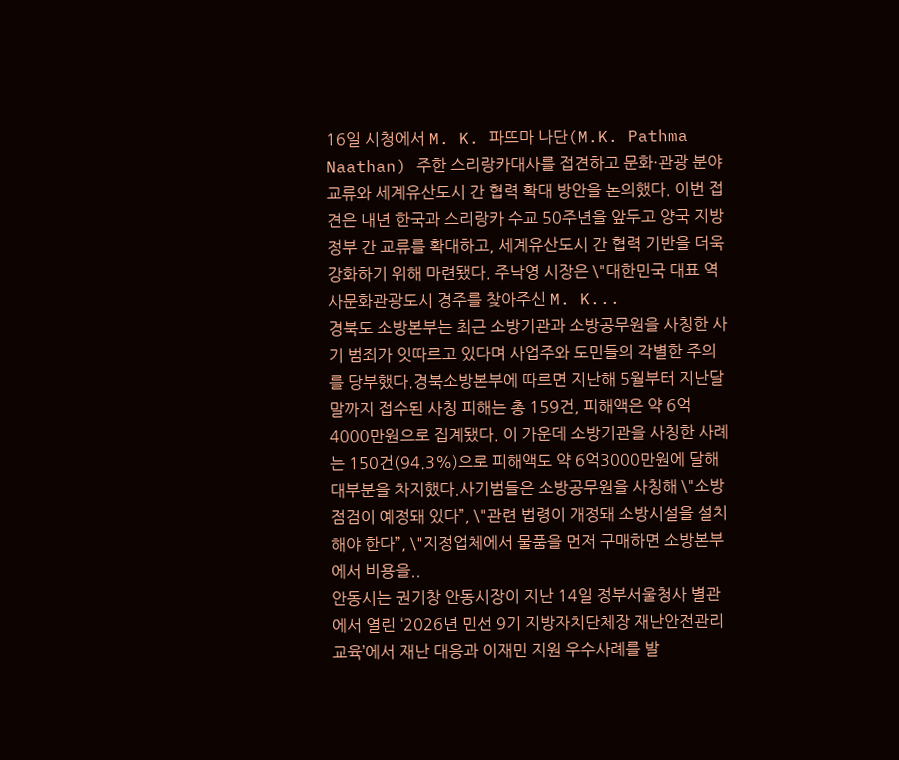16일 시청에서 M. K. 파뜨마 나단(M.K. Pathma Naathan) 주한 스리랑카대사를 접견하고 문화·관광 분야 교류와 세계유산도시 간 협력 확대 방안을 논의했다. 이번 접견은 내년 한국과 스리랑카 수교 50주년을 앞두고 양국 지방정부 간 교류를 확대하고, 세계유산도시 간 협력 기반을 더욱 강화하기 위해 마련됐다. 주낙영 시장은 \"대한민국 대표 역사문화관광도시 경주를 찾아주신 M. K...
경북도 소방본부는 최근 소방기관과 소방공무원을 사칭한 사기 범죄가 잇따르고 있다며 사업주와 도민들의 각별한 주의를 당부했다.경북소방본부에 따르면 지난해 5월부터 지난달 말까지 접수된 사칭 피해는 총 159건, 피해액은 약 6억4000만원으로 집계됐다. 이 가운데 소방기관을 사칭한 사례는 150건(94.3%)으로 피해액도 약 6억3000만원에 달해 대부분을 차지했다.사기범들은 소방공무원을 사칭해 \"소방점검이 예정돼 있다”, \"관련 법령이 개정돼 소방시설을 설치해야 한다”, \"지정업체에서 물품을 먼저 구매하면 소방본부에서 비용을..
안동시는 권기창 안동시장이 지난 14일 정부서울청사 별관에서 열린 ‘2026년 민선 9기 지방자치단체장 재난안전관리 교육’에서 재난 대응과 이재민 지원 우수사례를 발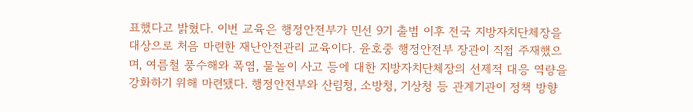표했다고 밝혔다. 이번 교육은 행정안전부가 민선 9기 출범 이후 전국 지방자치단체장을 대상으로 처음 마련한 재난안전관리 교육이다. 윤호중 행정안전부 장관이 직접 주재했으며, 여름철 풍수해와 폭염, 물놀이 사고 등에 대한 지방자치단체장의 선제적 대응 역량을 강화하기 위해 마련됐다. 행정안전부와 산림청, 소방청, 기상청 등 관계기관이 정책 방향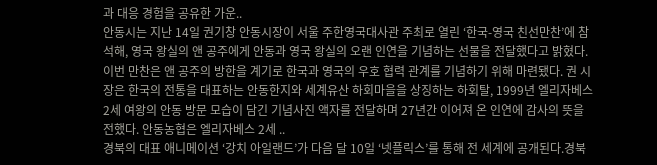과 대응 경험을 공유한 가운..
안동시는 지난 14일 권기창 안동시장이 서울 주한영국대사관 주최로 열린 ‘한국-영국 친선만찬’에 참석해, 영국 왕실의 앤 공주에게 안동과 영국 왕실의 오랜 인연을 기념하는 선물을 전달했다고 밝혔다. 이번 만찬은 앤 공주의 방한을 계기로 한국과 영국의 우호 협력 관계를 기념하기 위해 마련됐다. 권 시장은 한국의 전통을 대표하는 안동한지와 세계유산 하회마을을 상징하는 하회탈, 1999년 엘리자베스 2세 여왕의 안동 방문 모습이 담긴 기념사진 액자를 전달하며 27년간 이어져 온 인연에 감사의 뜻을 전했다. 안동농협은 엘리자베스 2세 ..
경북의 대표 애니메이션 ‘강치 아일랜드’가 다음 달 10일 ‘넷플릭스’를 통해 전 세계에 공개된다.경북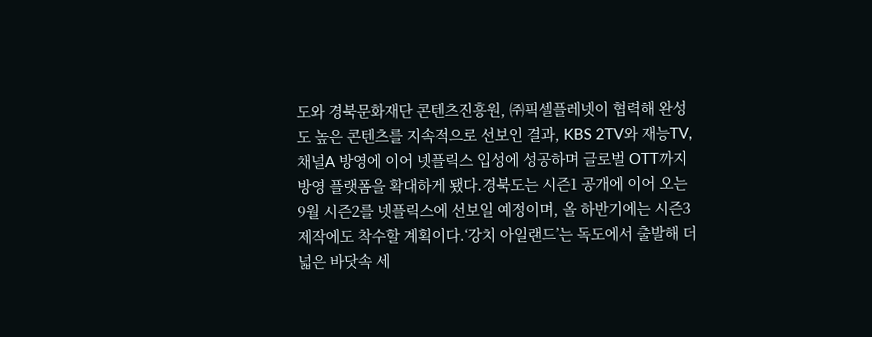도와 경북문화재단 콘텐츠진흥원, ㈜픽셀플레넷이 협력해 완성도 높은 콘텐츠를 지속적으로 선보인 결과, KBS 2TV와 재능TV, 채널A 방영에 이어 넷플릭스 입성에 성공하며 글로벌 OTT까지 방영 플랫폼을 확대하게 됐다.경북도는 시즌1 공개에 이어 오는 9월 시즌2를 넷플릭스에 선보일 예정이며, 올 하반기에는 시즌3 제작에도 착수할 계획이다.‘강치 아일랜드’는 독도에서 출발해 더 넓은 바닷속 세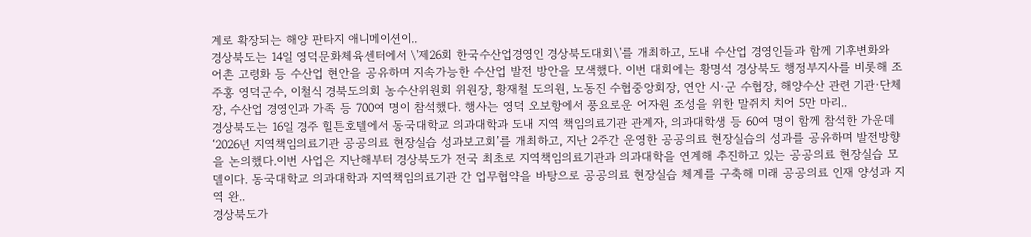계로 확장되는 해양 판타지 애니메이션이..
경상북도는 14일 영덕문화체육센터에서 \'제26회 한국수산업경영인 경상북도대회\'를 개최하고, 도내 수산업 경영인들과 함께 기후변화와 어촌 고령화 등 수산업 현안을 공유하며 지속가능한 수산업 발전 방안을 모색했다. 이번 대회에는 황명석 경상북도 행정부지사를 비롯해 조주홍 영덕군수, 이철식 경북도의회 농수산위원회 위원장, 황재철 도의원, 노동진 수협중앙회장, 연안 시·군 수협장, 해양수산 관련 기관·단체장, 수산업 경영인과 가족 등 700여 명이 참석했다. 행사는 영덕 오보항에서 풍요로운 어자원 조성을 위한 말쥐치 치어 5만 마리..
경상북도는 16일 경주 힐튼호텔에서 동국대학교 의과대학과 도내 지역 책임의료기관 관계자, 의과대학생 등 60여 명이 함께 참석한 가운데 ‘2026년 지역책임의료기관 공공의료 현장실습 성과보고회’를 개최하고, 지난 2주간 운영한 공공의료 현장실습의 성과를 공유하며 발전방향을 논의했다.이번 사업은 지난해부터 경상북도가 전국 최초로 지역책임의료기관과 의과대학을 연계해 추진하고 있는 공공의료 현장실습 모델이다. 동국대학교 의과대학과 지역책임의료기관 간 업무협약을 바탕으로 공공의료 현장실습 체계를 구축해 미래 공공의료 인재 양성과 지역 완..
경상북도가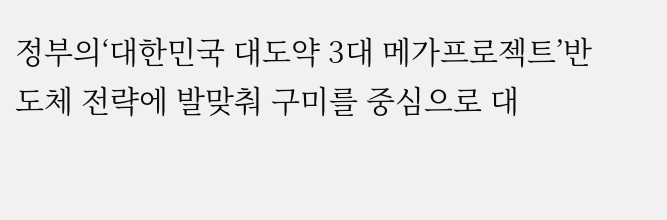정부의‘대한민국 대도약 3대 메가프로젝트’반도체 전략에 발맞춰 구미를 중심으로 대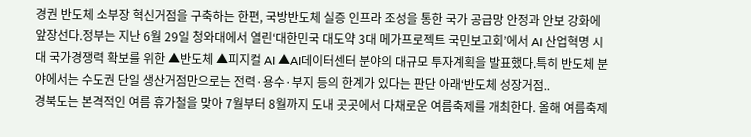경권 반도체 소부장 혁신거점을 구축하는 한편, 국방반도체 실증 인프라 조성을 통한 국가 공급망 안정과 안보 강화에 앞장선다.정부는 지난 6월 29일 청와대에서 열린‘대한민국 대도약 3대 메가프로젝트 국민보고회’에서 AI 산업혁명 시대 국가경쟁력 확보를 위한 ▲반도체 ▲피지컬 AI ▲AI데이터센터 분야의 대규모 투자계획을 발표했다.특히 반도체 분야에서는 수도권 단일 생산거점만으로는 전력·용수·부지 등의 한계가 있다는 판단 아래‘반도체 성장거점..
경북도는 본격적인 여름 휴가철을 맞아 7월부터 8월까지 도내 곳곳에서 다채로운 여름축제를 개최한다. 올해 여름축제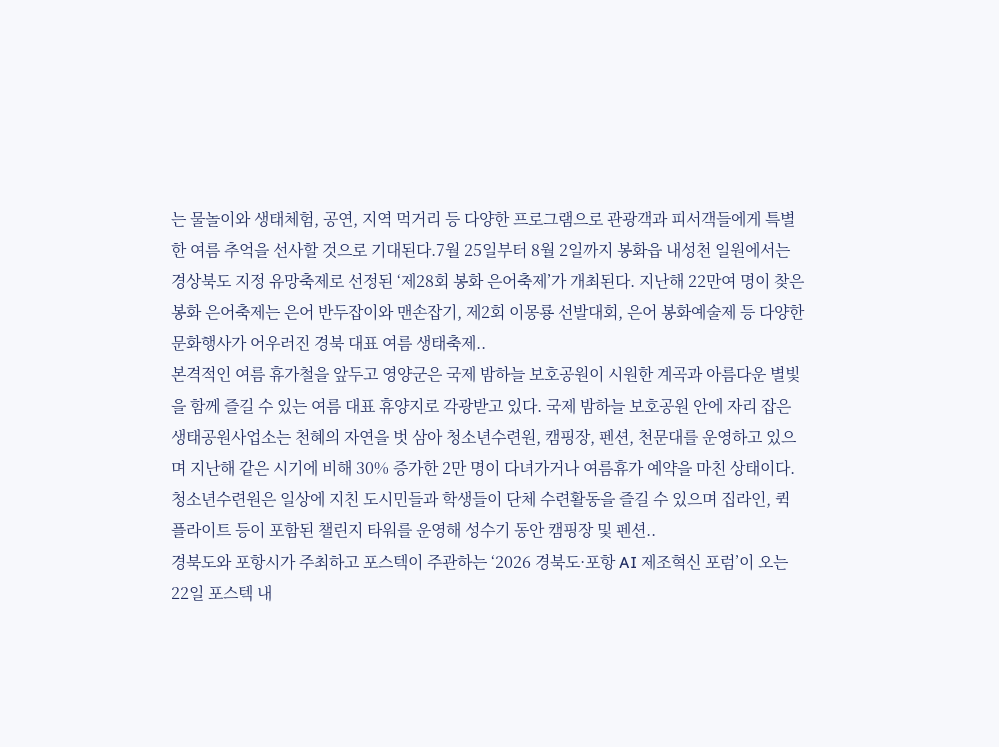는 물놀이와 생태체험, 공연, 지역 먹거리 등 다양한 프로그램으로 관광객과 피서객들에게 특별한 여름 추억을 선사할 것으로 기대된다.7월 25일부터 8월 2일까지 봉화읍 내성천 일원에서는 경상북도 지정 유망축제로 선정된 ‘제28회 봉화 은어축제’가 개최된다. 지난해 22만여 명이 찾은 봉화 은어축제는 은어 반두잡이와 맨손잡기, 제2회 이몽룡 선발대회, 은어 봉화예술제 등 다양한 문화행사가 어우러진 경북 대표 여름 생태축제..
본격적인 여름 휴가철을 앞두고 영양군은 국제 밤하늘 보호공원이 시원한 계곡과 아름다운 별빛을 함께 즐길 수 있는 여름 대표 휴양지로 각광받고 있다. 국제 밤하늘 보호공원 안에 자리 잡은 생태공원사업소는 천혜의 자연을 벗 삼아 청소년수련원, 캠핑장, 펜션, 천문대를 운영하고 있으며 지난해 같은 시기에 비해 30% 증가한 2만 명이 다녀가거나 여름휴가 예약을 마친 상태이다. 청소년수련원은 일상에 지친 도시민들과 학생들이 단체 수련활동을 즐길 수 있으며 집라인, 퀵플라이트 등이 포함된 챌린지 타워를 운영해 성수기 동안 캠핑장 및 펜션..
경북도와 포항시가 주최하고 포스텍이 주관하는 ‘2026 경북도·포항 AI 제조혁신 포럼’이 오는 22일 포스텍 내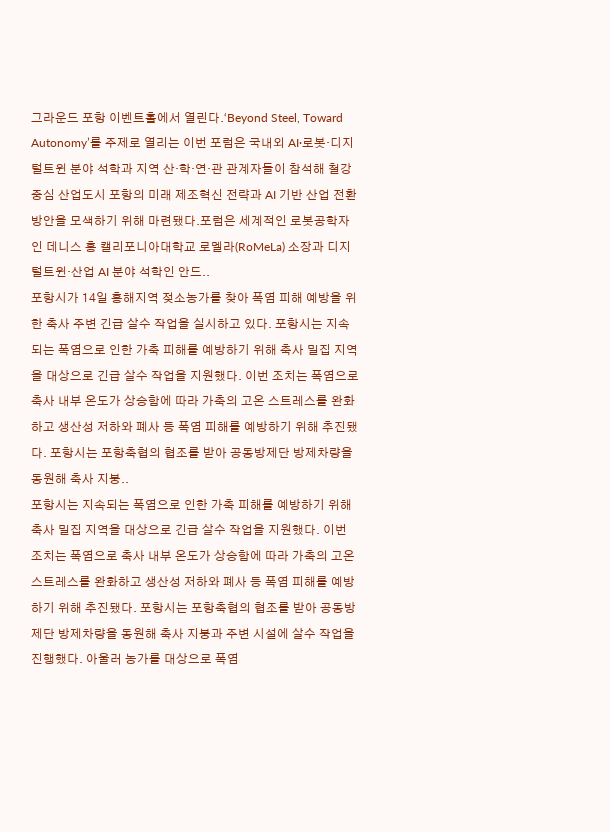그라운드 포항 이벤트홀에서 열린다.‘Beyond Steel, Toward Autonomy’를 주제로 열리는 이번 포럼은 국내외 AI·로봇·디지털트윈 분야 석학과 지역 산·학·연·관 관계자들이 참석해 철강 중심 산업도시 포항의 미래 제조혁신 전략과 AI 기반 산업 전환 방안을 모색하기 위해 마련됐다.포럼은 세계적인 로봇공학자인 데니스 홍 캘리포니아대학교 로멜라(RoMeLa) 소장과 디지털트윈·산업 AI 분야 석학인 안드..
포항시가 14일 흥해지역 젖소농가를 찾아 폭염 피해 예방을 위한 축사 주변 긴급 살수 작업을 실시하고 있다. 포항시는 지속되는 폭염으로 인한 가축 피해를 예방하기 위해 축사 밀집 지역을 대상으로 긴급 살수 작업을 지원했다. 이번 조치는 폭염으로 축사 내부 온도가 상승함에 따라 가축의 고온 스트레스를 완화하고 생산성 저하와 폐사 등 폭염 피해를 예방하기 위해 추진됐다. 포항시는 포항축협의 협조를 받아 공동방제단 방제차량을 동원해 축사 지붕..
포항시는 지속되는 폭염으로 인한 가축 피해를 예방하기 위해 축사 밀집 지역을 대상으로 긴급 살수 작업을 지원했다. 이번 조치는 폭염으로 축사 내부 온도가 상승함에 따라 가축의 고온 스트레스를 완화하고 생산성 저하와 폐사 등 폭염 피해를 예방하기 위해 추진됐다. 포항시는 포항축협의 협조를 받아 공동방제단 방제차량을 동원해 축사 지붕과 주변 시설에 살수 작업을 진행했다. 아울러 농가를 대상으로 폭염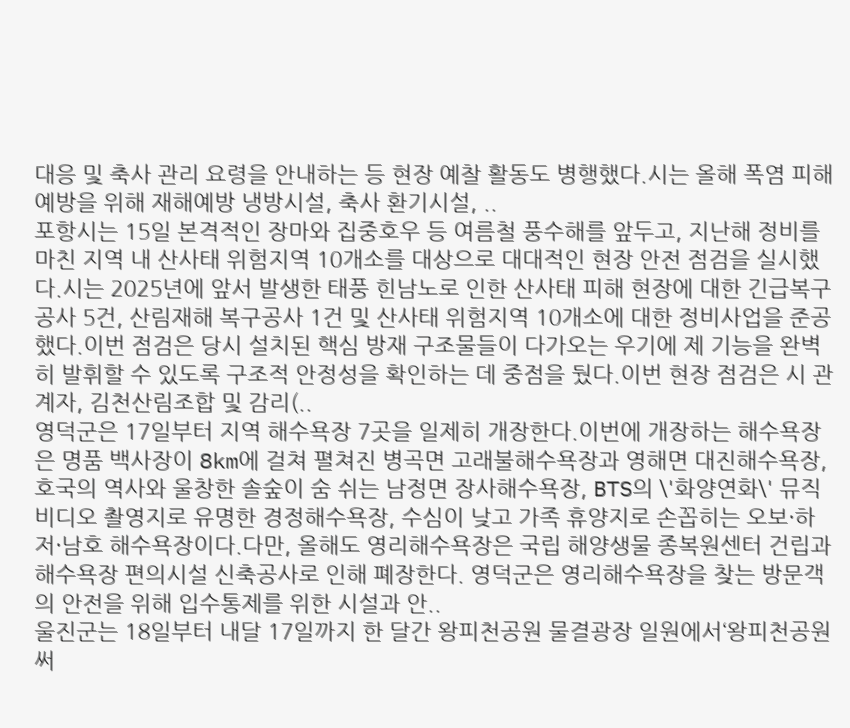대응 및 축사 관리 요령을 안내하는 등 현장 예찰 활동도 병행했다.시는 올해 폭염 피해 예방을 위해 재해예방 냉방시설, 축사 환기시설, ..
포항시는 15일 본격적인 장마와 집중호우 등 여름철 풍수해를 앞두고, 지난해 정비를 마친 지역 내 산사태 위험지역 10개소를 대상으로 대대적인 현장 안전 점검을 실시했다.시는 2025년에 앞서 발생한 태풍 힌남노로 인한 산사태 피해 현장에 대한 긴급복구공사 5건, 산림재해 복구공사 1건 및 산사태 위험지역 10개소에 대한 정비사업을 준공했다.이번 점검은 당시 설치된 핵심 방재 구조물들이 다가오는 우기에 제 기능을 완벽히 발휘할 수 있도록 구조적 안정성을 확인하는 데 중점을 뒀다.이번 현장 점검은 시 관계자, 김천산림조합 및 감리(..
영덕군은 17일부터 지역 해수욕장 7곳을 일제히 개장한다.이번에 개장하는 해수욕장은 명품 백사장이 8km에 걸쳐 펼쳐진 병곡면 고래불해수욕장과 영해면 대진해수욕장, 호국의 역사와 울창한 솔숲이 숨 쉬는 남정면 장사해수욕장, BTS의 \'화양연화\' 뮤직비디오 촬영지로 유명한 경정해수욕장, 수심이 낮고 가족 휴양지로 손꼽히는 오보·하저·남호 해수욕장이다.다만, 올해도 영리해수욕장은 국립 해양생물 종복원센터 건립과 해수욕장 편의시설 신축공사로 인해 폐장한다. 영덕군은 영리해수욕장을 찾는 방문객의 안전을 위해 입수통제를 위한 시설과 안..
울진군는 18일부터 내달 17일까지 한 달간 왕피천공원 물결광장 일원에서‘왕피천공원 써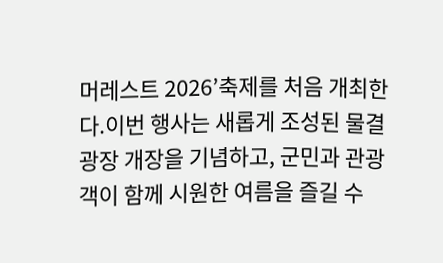머레스트 2026’축제를 처음 개최한다.이번 행사는 새롭게 조성된 물결광장 개장을 기념하고, 군민과 관광객이 함께 시원한 여름을 즐길 수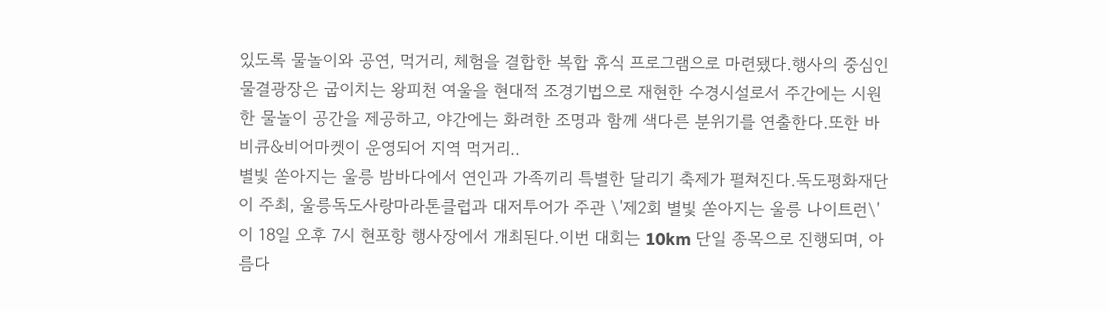있도록 물놀이와 공연, 먹거리, 체험을 결합한 복합 휴식 프로그램으로 마련됐다.행사의 중심인 물결광장은 굽이치는 왕피천 여울을 현대적 조경기법으로 재현한 수경시설로서 주간에는 시원한 물놀이 공간을 제공하고, 야간에는 화려한 조명과 함께 색다른 분위기를 연출한다.또한 바비큐&비어마켓이 운영되어 지역 먹거리..
별빛 쏟아지는 울릉 밤바다에서 연인과 가족끼리 특별한 달리기 축제가 펼쳐진다.독도평화재단이 주최, 울릉독도사랑마라톤클럽과 대저투어가 주관 \'제2회 별빛 쏟아지는 울릉 나이트런\'이 18일 오후 7시 현포항 행사장에서 개최된다.이번 대회는 10km 단일 종목으로 진행되며, 아름다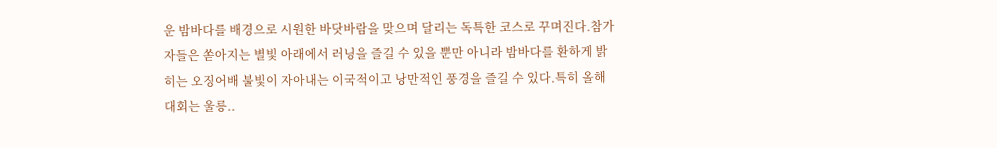운 밤바다를 배경으로 시원한 바닷바람을 맞으며 달리는 독특한 코스로 꾸며진다.참가자들은 쏟아지는 별빛 아래에서 러닝을 즐길 수 있을 뿐만 아니라 밤바다를 환하게 밝히는 오징어배 불빛이 자아내는 이국적이고 낭만적인 풍경을 즐길 수 있다.특히 올해 대회는 울릉..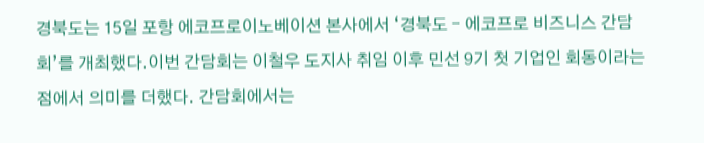경북도는 15일 포항 에코프로이노베이션 본사에서 ‘경북도 – 에코프로 비즈니스 간담회’를 개최했다.이번 간담회는 이철우 도지사 취임 이후 민선 9기 첫 기업인 회동이라는 점에서 의미를 더했다. 간담회에서는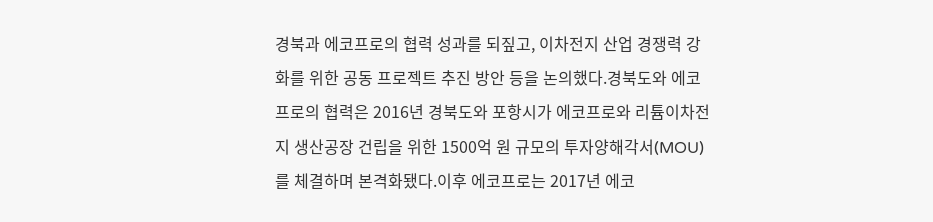경북과 에코프로의 협력 성과를 되짚고, 이차전지 산업 경쟁력 강화를 위한 공동 프로젝트 추진 방안 등을 논의했다.경북도와 에코프로의 협력은 2016년 경북도와 포항시가 에코프로와 리튬이차전지 생산공장 건립을 위한 1500억 원 규모의 투자양해각서(MOU)를 체결하며 본격화됐다.이후 에코프로는 2017년 에코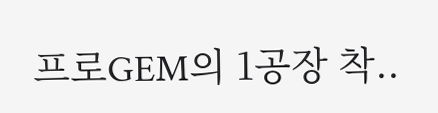프로GEM의 1공장 착..